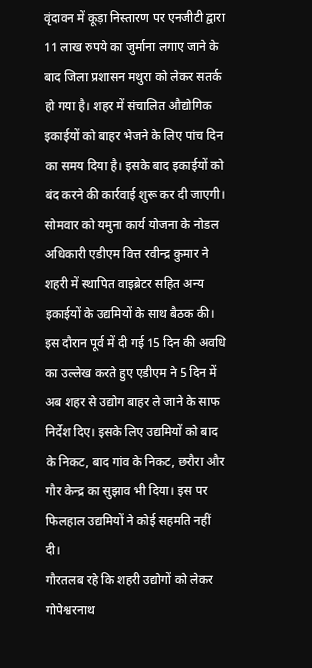वृंदावन में कूड़ा निस्तारण पर एनजीटी द्वारा 11 लाख रुपये का जुर्माना लगाए जाने के बाद जिला प्रशासन मथुरा को लेकर सतर्क हो गया है। शहर में संचालित औद्योगिक इकाईयों को बाहर भेजने के लिए पांच दिन का समय दिया है। इसके बाद इकाईयों को बंद करने की कार्रवाई शुरू कर दी जाएगी।
सोमवार को यमुना कार्य योजना के नोडल अधिकारी एडीएम वित्त रवीन्द्र कुमार ने शहरी में स्थापित वाइब्रेटर सहित अन्य इकाईयों के उद्यमियों के साथ बैठक की। इस दौरान पूर्व में दी गई 15 दिन की अवधि का उल्लेख करते हुए एडीएम ने 5 दिन में अब शहर से उद्योग बाहर ले जाने के साफ निर्देश दिए। इसके लिए उद्यमियों को बाद के निकट, बाद गांव के निकट, छरौरा और गौर केन्द्र का सुझाव भी दिया। इस पर फिलहाल उद्यमियों ने कोई सहमति नहीं दी।
गौरतलब रहे कि शहरी उद्योगों को लेकर गोपेश्वरनाथ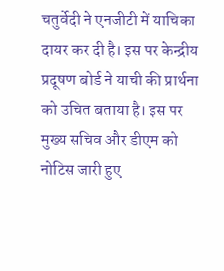चतुर्वेदी ने एनजीटी में याचिका दायर कर दी है। इस पर केन्द्रीय प्रदूषण बोर्ड ने याची की प्रार्थना को उचित बताया है। इस पर मुख्य सचिव और डीएम को नोटिस जारी हुए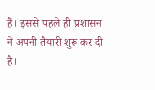हैं। इससे पहले ही प्रशासन ने अपनी तैयारी शुरू कर दी है।